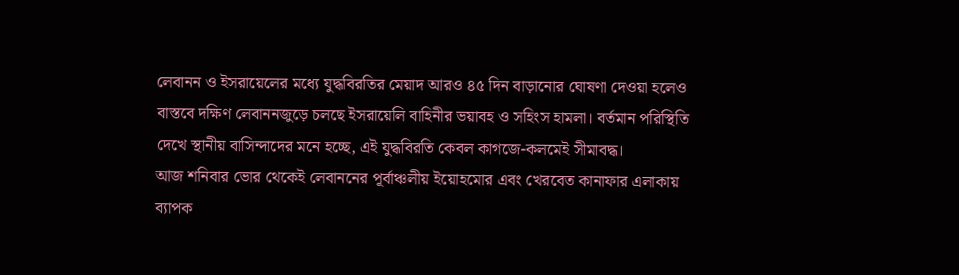লেবানন ও ইসরায়েলের মধ্যে যুদ্ধবিরতির মেয়াদ আরও ৪৫ দিন বাড়ানোর ঘোষণা দেওয়া হলেও বাস্তবে দক্ষিণ লেবাননজুড়ে চলছে ইসরায়েলি বাহিনীর ভয়াবহ ও সহিংস হামলা। বর্তমান পরিস্থিতি দেখে স্থানীয় বাসিন্দাদের মনে হচ্ছে, এই যুদ্ধবিরতি কেবল কাগজে-কলমেই সীমাবদ্ধ।
আজ শনিবার ভোর থেকেই লেবাননের পূর্বাঞ্চলীয় ইয়োহমোর এবং খেরবেত কানাফার এলাকায় ব্যাপক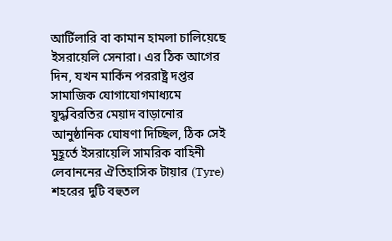আর্টিলারি বা কামান হামলা চালিয়েছে ইসরায়েলি সেনারা। এর ঠিক আগের দিন, যখন মার্কিন পররাষ্ট্র দপ্তর সামাজিক যোগাযোগমাধ্যমে যুদ্ধবিরতির মেয়াদ বাড়ানোর আনুষ্ঠানিক ঘোষণা দিচ্ছিল, ঠিক সেই মুহূর্তে ইসরায়েলি সামরিক বাহিনী লেবাননের ঐতিহাসিক টায়ার (Tyre) শহরের দুটি বহুতল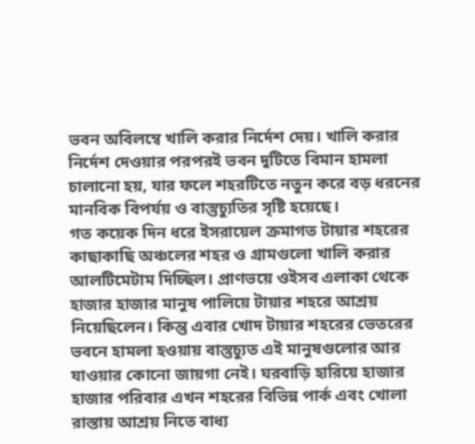ভবন অবিলম্বে খালি করার নির্দেশ দেয়। খালি করার নির্দেশ দেওয়ার পরপরই ভবন দুটিতে বিমান হামলা চালানো হয়, যার ফলে শহরটিতে নতুন করে বড় ধরনের মানবিক বিপর্যয় ও বাস্তুচ্যুতির সৃষ্টি হয়েছে।
গত কয়েক দিন ধরে ইসরায়েল ক্রমাগত টায়ার শহরের কাছাকাছি অঞ্চলের শহর ও গ্রামগুলো খালি করার আলটিমেটাম দিচ্ছিল। প্রাণভয়ে ওইসব এলাকা থেকে হাজার হাজার মানুষ পালিয়ে টায়ার শহরে আশ্রয় নিয়েছিলেন। কিন্তু এবার খোদ টায়ার শহরের ভেতরের ভবনে হামলা হওয়ায় বাস্তুচ্যুত এই মানুষগুলোর আর যাওয়ার কোনো জায়গা নেই। ঘরবাড়ি হারিয়ে হাজার হাজার পরিবার এখন শহরের বিভিন্ন পার্ক এবং খোলা রাস্তায় আশ্রয় নিতে বাধ্য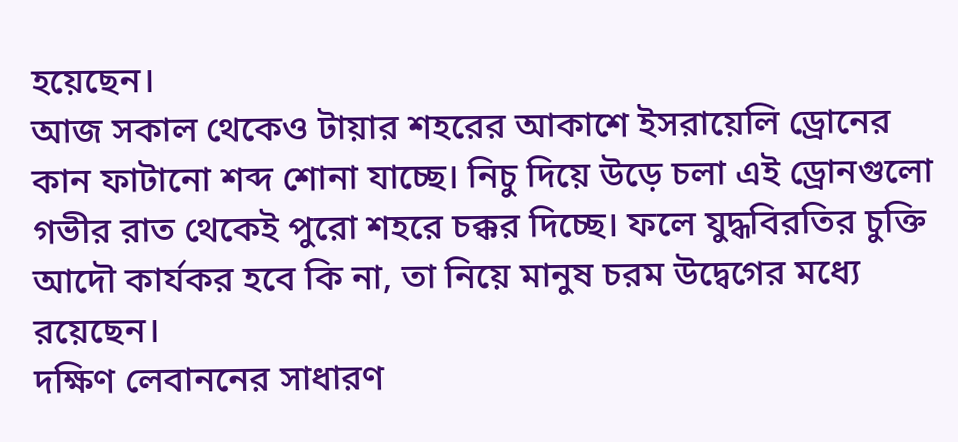হয়েছেন।
আজ সকাল থেকেও টায়ার শহরের আকাশে ইসরায়েলি ড্রোনের কান ফাটানো শব্দ শোনা যাচ্ছে। নিচু দিয়ে উড়ে চলা এই ড্রোনগুলো গভীর রাত থেকেই পুরো শহরে চক্কর দিচ্ছে। ফলে যুদ্ধবিরতির চুক্তি আদৌ কার্যকর হবে কি না, তা নিয়ে মানুষ চরম উদ্বেগের মধ্যে রয়েছেন।
দক্ষিণ লেবাননের সাধারণ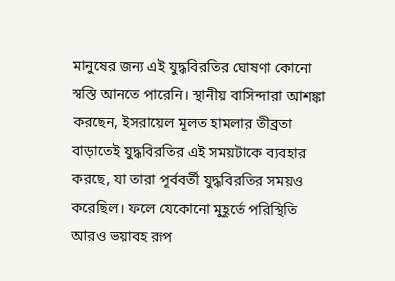মানুষের জন্য এই যুদ্ধবিরতির ঘোষণা কোনো স্বস্তি আনতে পারেনি। স্থানীয় বাসিন্দারা আশঙ্কা করছেন, ইসরায়েল মূলত হামলার তীব্রতা বাড়াতেই যুদ্ধবিরতির এই সময়টাকে ব্যবহার করছে, যা তারা পূর্ববর্তী যুদ্ধবিরতির সময়ও করেছিল। ফলে যেকোনো মুহূর্তে পরিস্থিতি আরও ভয়াবহ রূপ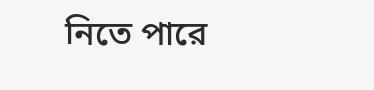নিতে পারে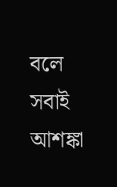বলে সবাই আশঙ্কা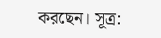করছেন। সূত্র: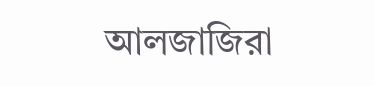আলজাজিরা